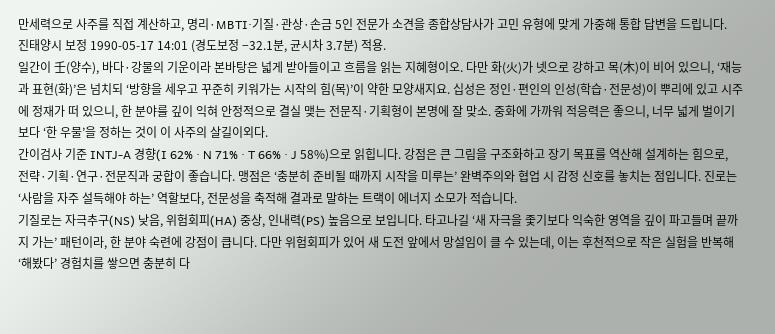만세력으로 사주를 직접 계산하고, 명리·MBTI·기질·관상·손금 5인 전문가 소견을 종합상담사가 고민 유형에 맞게 가중해 통합 답변을 드립니다.
진태양시 보정 1990-05-17 14:01 (경도보정 −32.1분, 균시차 3.7분) 적용.
일간이 壬(양수), 바다·강물의 기운이라 본바탕은 넓게 받아들이고 흐름을 읽는 지혜형이오. 다만 화(火)가 넷으로 강하고 목(木)이 비어 있으니, ‘재능과 표현(화)’은 넘치되 ‘방향을 세우고 꾸준히 키워가는 시작의 힘(목)’이 약한 모양새지요. 십성은 정인·편인의 인성(학습·전문성)이 뿌리에 있고 시주에 정재가 떠 있으니, 한 분야를 깊이 익혀 안정적으로 결실 맺는 전문직·기획형이 본명에 잘 맞소. 중화에 가까워 적응력은 좋으니, 너무 넓게 벌이기보다 ‘한 우물’을 정하는 것이 이 사주의 살길이외다.
간이검사 기준 INTJ-A 경향(I 62% · N 71% · T 66% · J 58%)으로 읽힙니다. 강점은 큰 그림을 구조화하고 장기 목표를 역산해 설계하는 힘으로, 전략·기획·연구·전문직과 궁합이 좋습니다. 맹점은 ‘충분히 준비될 때까지 시작을 미루는’ 완벽주의와 협업 시 감정 신호를 놓치는 점입니다. 진로는 ‘사람을 자주 설득해야 하는’ 역할보다, 전문성을 축적해 결과로 말하는 트랙이 에너지 소모가 적습니다.
기질로는 자극추구(NS) 낮음, 위험회피(HA) 중상, 인내력(PS) 높음으로 보입니다. 타고나길 ‘새 자극을 좇기보다 익숙한 영역을 깊이 파고들며 끝까지 가는’ 패턴이라, 한 분야 숙련에 강점이 큽니다. 다만 위험회피가 있어 새 도전 앞에서 망설임이 클 수 있는데, 이는 후천적으로 작은 실험을 반복해 ‘해봤다’ 경험치를 쌓으면 충분히 다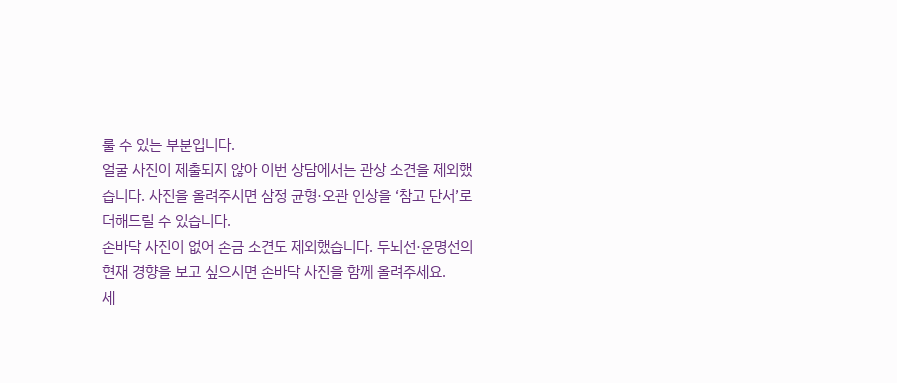룰 수 있는 부분입니다.
얼굴 사진이 제출되지 않아 이번 상담에서는 관상 소견을 제외했습니다. 사진을 올려주시면 삼정 균형·오관 인상을 ‘참고 단서’로 더해드릴 수 있습니다.
손바닥 사진이 없어 손금 소견도 제외했습니다. 두뇌선·운명선의 현재 경향을 보고 싶으시면 손바닥 사진을 함께 올려주세요.
세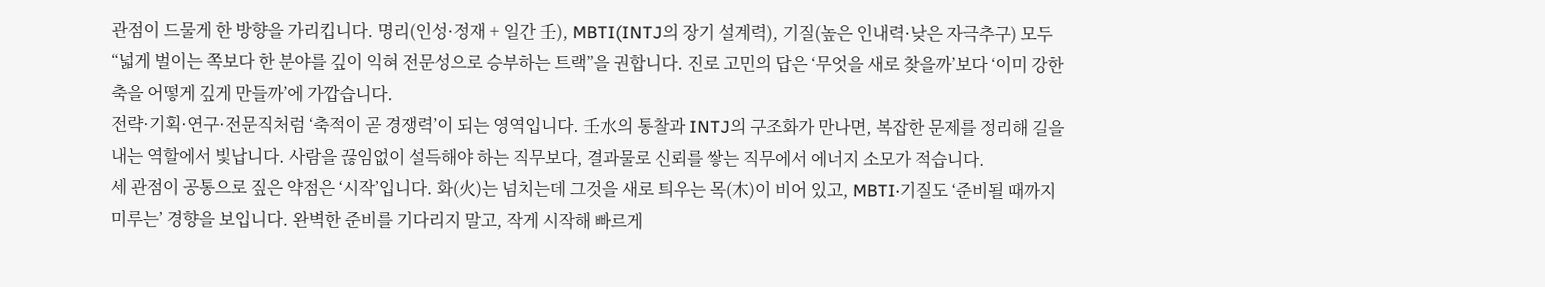관점이 드물게 한 방향을 가리킵니다. 명리(인성·정재 + 일간 壬), MBTI(INTJ의 장기 설계력), 기질(높은 인내력·낮은 자극추구) 모두 “넓게 벌이는 쪽보다 한 분야를 깊이 익혀 전문성으로 승부하는 트랙”을 권합니다. 진로 고민의 답은 ‘무엇을 새로 찾을까’보다 ‘이미 강한 축을 어떻게 깊게 만들까’에 가깝습니다.
전략·기획·연구·전문직처럼 ‘축적이 곧 경쟁력’이 되는 영역입니다. 壬水의 통찰과 INTJ의 구조화가 만나면, 복잡한 문제를 정리해 길을 내는 역할에서 빛납니다. 사람을 끊임없이 설득해야 하는 직무보다, 결과물로 신뢰를 쌓는 직무에서 에너지 소모가 적습니다.
세 관점이 공통으로 짚은 약점은 ‘시작’입니다. 화(火)는 넘치는데 그것을 새로 틔우는 목(木)이 비어 있고, MBTI·기질도 ‘준비될 때까지 미루는’ 경향을 보입니다. 완벽한 준비를 기다리지 말고, 작게 시작해 빠르게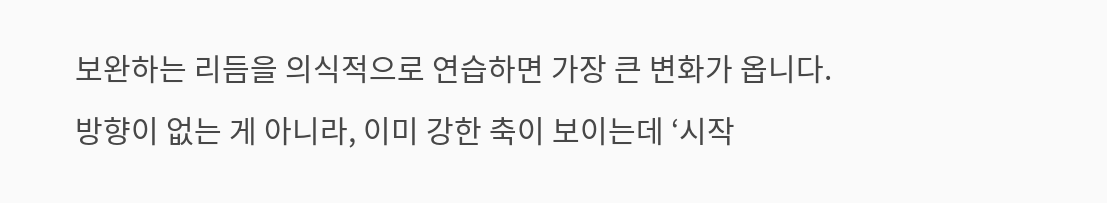보완하는 리듬을 의식적으로 연습하면 가장 큰 변화가 옵니다.
방향이 없는 게 아니라, 이미 강한 축이 보이는데 ‘시작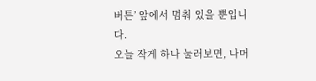버튼’ 앞에서 멈춰 있을 뿐입니다.
오늘 작게 하나 눌러보면, 나머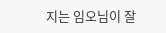지는 임오님이 잘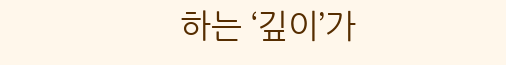하는 ‘깊이’가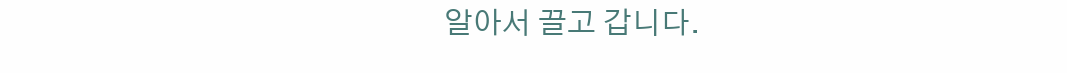알아서 끌고 갑니다.